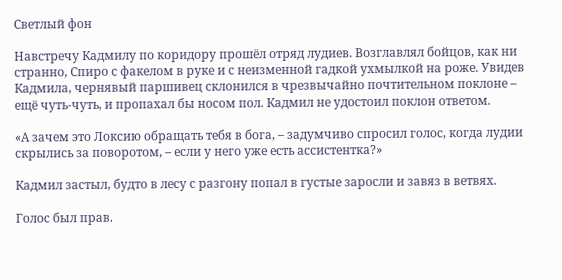Светлый фон

Навстречу Кадмилу по коридору прошёл отряд лудиев. Возглавлял бойцов, как ни странно, Спиро с факелом в руке и с неизменной гадкой ухмылкой на роже. Увидев Кадмила, чернявый паршивец склонился в чрезвычайно почтительном поклоне – ещё чуть-чуть, и пропахал бы носом пол. Кадмил не удостоил поклон ответом.

«А зачем это Локсию обращать тебя в бога, – задумчиво спросил голос, когда лудии скрылись за поворотом, – если у него уже есть ассистентка?»

Кадмил застыл, будто в лесу с разгону попал в густые заросли и завяз в ветвях.

Голос был прав.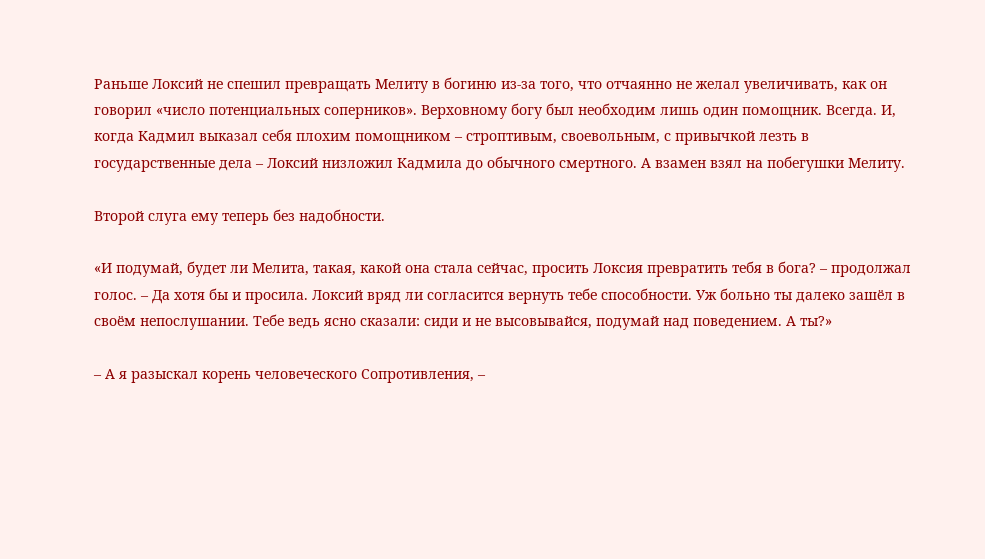Раньше Локсий не спешил превращать Мелиту в богиню из-за того, что отчаянно не желал увеличивать, как он говорил «число потенциальных соперников». Верховному богу был необходим лишь один помощник. Всегда. И, когда Кадмил выказал себя плохим помощником – строптивым, своевольным, с привычкой лезть в государственные дела – Локсий низложил Кадмила до обычного смертного. А взамен взял на побегушки Мелиту.

Второй слуга ему теперь без надобности.

«И подумай, будет ли Мелита, такая, какой она стала сейчас, просить Локсия превратить тебя в бога? – продолжал голос. – Да хотя бы и просила. Локсий вряд ли согласится вернуть тебе способности. Уж больно ты далеко зашёл в своём непослушании. Тебе ведь ясно сказали: сиди и не высовывайся, подумай над поведением. А ты?»

– А я разыскал корень человеческого Сопротивления, –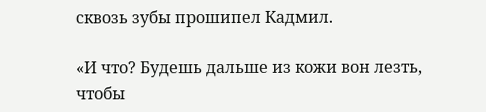сквозь зубы прошипел Кадмил.

«И что? Будешь дальше из кожи вон лезть, чтобы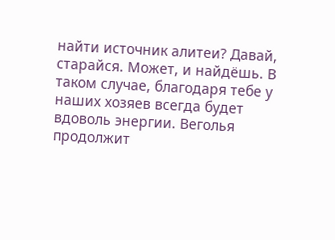найти источник алитеи? Давай, старайся. Может, и найдёшь. В таком случае, благодаря тебе у наших хозяев всегда будет вдоволь энергии. Веголья продолжит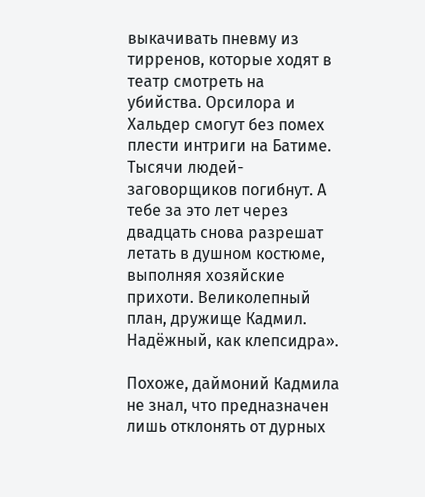выкачивать пневму из тирренов, которые ходят в театр смотреть на убийства. Орсилора и Хальдер смогут без помех плести интриги на Батиме. Тысячи людей-заговорщиков погибнут. А тебе за это лет через двадцать снова разрешат летать в душном костюме, выполняя хозяйские прихоти. Великолепный план, дружище Кадмил. Надёжный, как клепсидра».

Похоже, даймоний Кадмила не знал, что предназначен лишь отклонять от дурных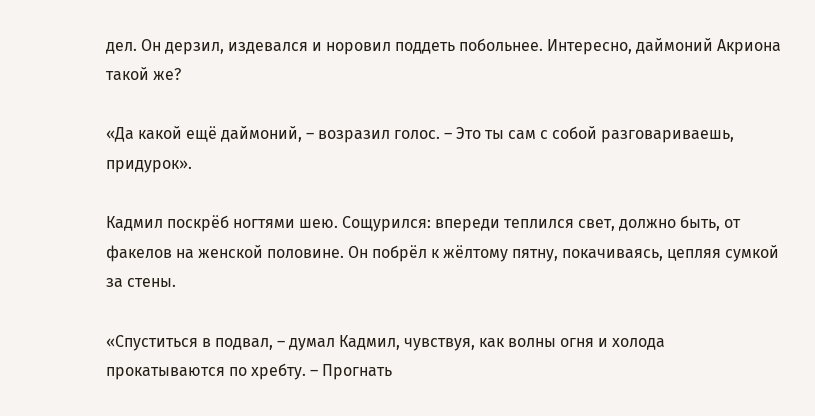дел. Он дерзил, издевался и норовил поддеть побольнее. Интересно, даймоний Акриона такой же?

«Да какой ещё даймоний, – возразил голос. – Это ты сам с собой разговариваешь, придурок».

Кадмил поскрёб ногтями шею. Сощурился: впереди теплился свет, должно быть, от факелов на женской половине. Он побрёл к жёлтому пятну, покачиваясь, цепляя сумкой за стены.

«Спуститься в подвал, – думал Кадмил, чувствуя, как волны огня и холода прокатываются по хребту. – Прогнать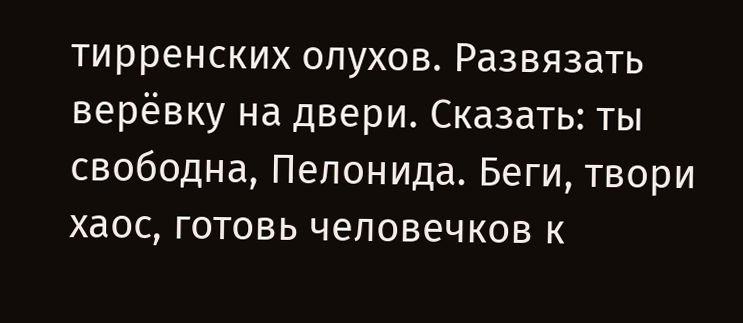тирренских олухов. Развязать верёвку на двери. Сказать: ты свободна, Пелонида. Беги, твори хаос, готовь человечков к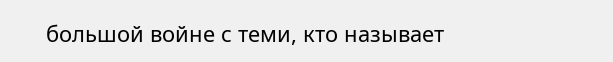большой войне с теми, кто называет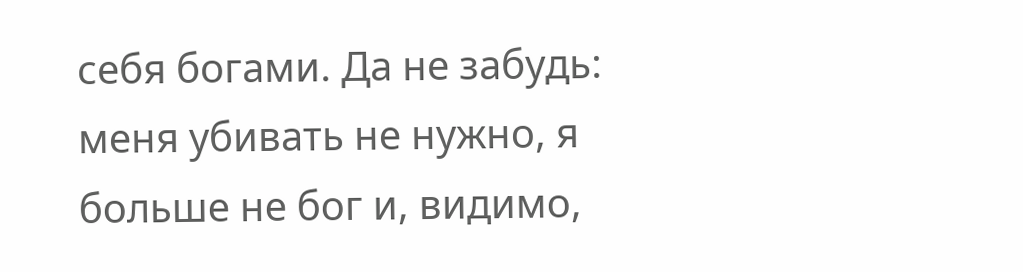себя богами. Да не забудь: меня убивать не нужно, я больше не бог и, видимо,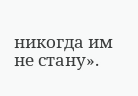никогда им не стану».